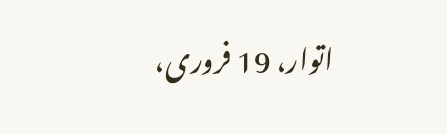اتوار، 19 فروری،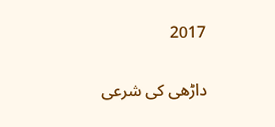2017

داڑھی کی شرعی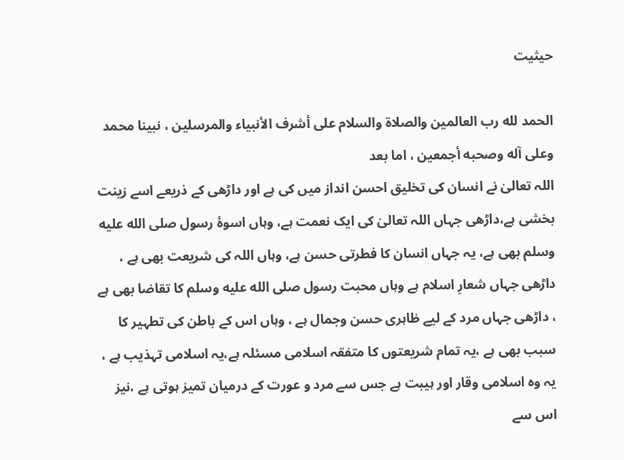حیثیت

الحمد لله رب العالمين والصلاة والسلام على أشرف الأنبياء والمرسلين ، نبينا محمد وعلى آله وصحبه أجمعين ، اما بعد
اللہ تعالیٰ نے انسان کی تخلیق احسن انداز میں کی ہے اور داڑھی کے ذریعے اسے زینت بخشی ہے،داڑھی جہاں اللہ تعالیٰ کی ایک نعمت ہے، وہاں اسوۂ رسول صلى الله عليه وسلم بھی ہے، یہ جہاں انسان کا فطرتی حسن ہے، وہاں اللہ کی شریعت بھی ہے ، داڑھی جہاں شعارِ اسلام ہے وہاں محبت رسول صلى الله عليه وسلم کا تقاضا بھی ہے ، داڑھی جہاں مرد کے لیے ظاہری حسن وجمال ہے ، وہاں اس کے باطن کی تطہیر کا سبب بھی ہے ،یہ تمام شریعتوں کا متفقہ اسلامی مسئلہ ہے،یہ اسلامی تہذیب ہے ، یہ وہ اسلامی وقار اور ہیبت ہے جس سے مرد و عورت کے درمیان تمیز ہوتی ہے ،نیز اس سے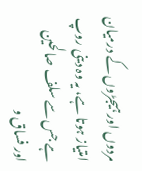مردوں اور ہیجڑوں کے درمیان امتیاز ہوتا ہے، یہ وہ دینی روپ ہے جس سے سلف صالحین اور فساق و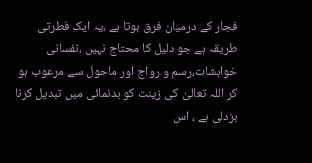فجار کے درمیان فرق ہوتا ہے ،یہ ایک فطرتی طریقہ ہے جو دلیل کا محتاج نہیں ،نفسانی خواہشات،رسم و رواج اور ماحول سے مرعوب ہو کر اللہ تعالیٰ کی زینت کو بدنمائی میں تبدیل کرنا بزدلی ہے ، اس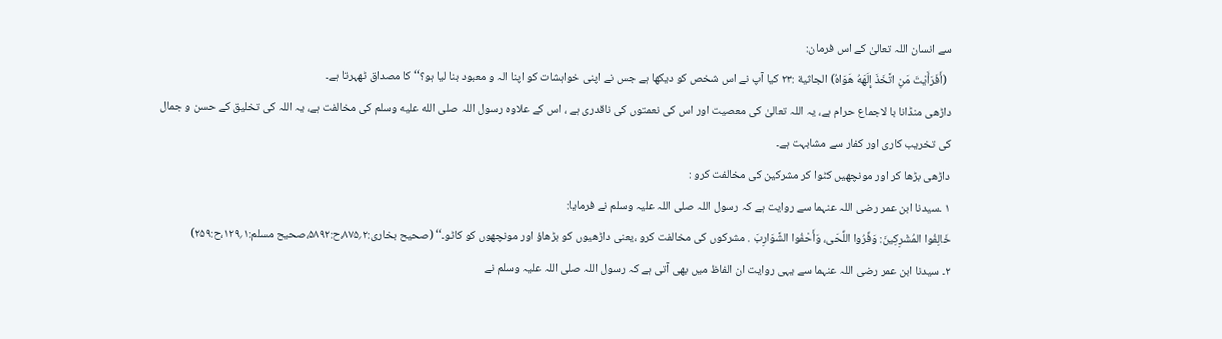سے انسان اللہ تعالیٰ کے اس فرمان:
  (أَفَرَأَيْتَ مَنِ اتَّخَذَ إِلَهَهُ هَوَاهُ) الجاثية :۲۳ کیا آپ نے اس شخص کو دیکھا ہے جس نے اپنی خواہشات کو اپنا الہ و معبود بنا لیا ہو؟‘‘ کا مصداق ٹھہرتا ہے۔
داڑھی منڈانا با لاجماع حرام ہے، یہ اللہ تعالیٰ کی معصیت اور اس کی نعمتوں کی ناقدری ہے ، اس کے علاوہ رسول اللہ صلى الله عليه وسلم کی مخالفت ہے، یہ اللہ کی تخلیق کے حسن و جمال کی تخریب کاری اور کفار سے مشابہت ہے۔
داڑھی بڑھا کر اور مونچھیں کٹوا کر مشرکین کی مخالفت کرو :
۱ ۔سیدنا ابن عمر رضی اللہ عنہما سے روایت ہے کہ رسول اللہ صلی اللہ علیہ وسلم نے فرمایا:
خَالِفُوا المُشْرِكِينَ: وَفِّرُوا اللِّحَى، وَأَحْفُوا الشَّوَارِبَ . مشرکوں کی مخالفت کرو ،یعنی داڑھیوں کو بڑھاؤ اور مونچھوں کو کاٹو۔‘‘ (صحیح بخاری:۲؍۸۷۵،ح:۵۸۹۲،صحیح مسلم:۱؍۱۲۹،ح:۲۵۹)
۲۔ سیدنا ابن عمر رضی اللہ عنہما سے یہی روایت ان الفاظ میں بھی آتی ہے کہ رسول اللہ صلی اللہ علیہ وسلم نے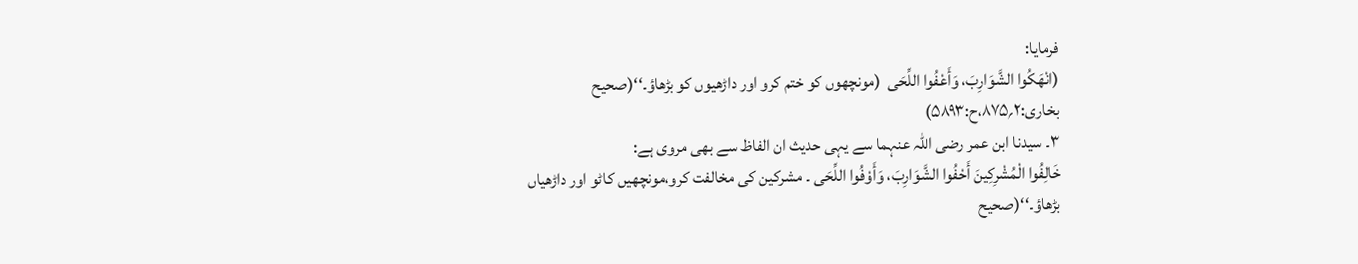فرمایا:
(انْهَكُوا الشَّوَارِبَ، وَأَعْفُوا اللِّحَى  (مونچھوں کو ختم کرو اور داڑھیوں کو بڑھاؤ۔‘‘(صحیح بخاری:۲؍۸۷۵،ح:۵۸۹۳)
۳۔ سیدنا ابن عمر رضی اللہ عنہما سے یہی حدیث ان الفاظ سے بھی مروی ہے:
خَالِفُوا الْمُشْرِكِينَ أَحْفُوا الشَّوَارِبَ، وَأَوْفُوا اللِّحَى ۔ مشرکین کی مخالفت کرو،مونچھیں کاٹو اور داڑھیاں بڑھاؤ۔‘‘(صحیح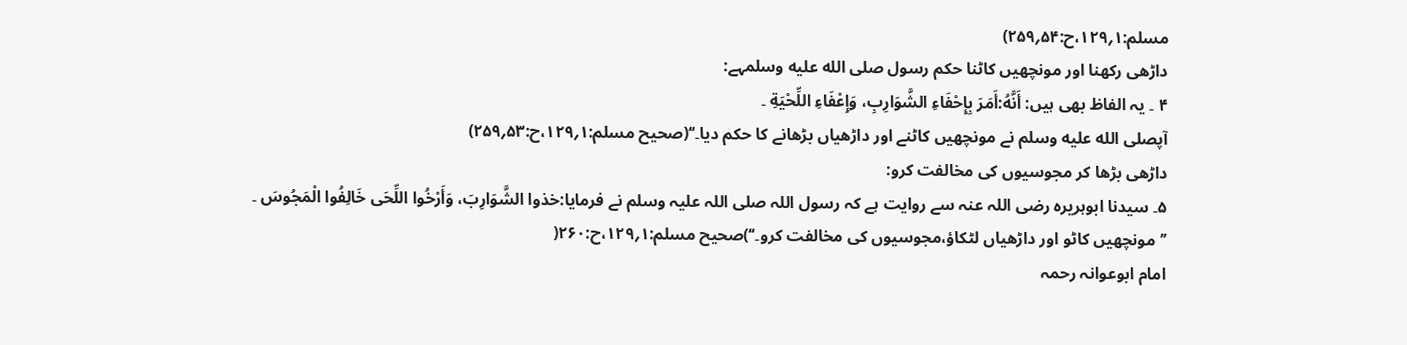مسلم:۱؍۱۲۹،ح:۵۴؍۲۵۹)
داڑھی رکھنا اور مونچھیں کاٹنا حکم رسول صلى الله عليه وسلمہے:
۴ ۔ یہ الفاظ بھی ہیں: أَنَّهُ:أَمَرَ بِإِحْفَاءِ الشَّوَارِبِ، وَإِعْفَاءِ اللِّحْيَةِ ۔
آپصلى الله عليه وسلم نے مونچھیں کاٹنے اور داڑھیاں بڑھانے کا حکم دیا۔‘‘(صحیح مسلم:۱؍۱۲۹،ح:۵۳؍۲۵۹)
داڑھی بڑھا کر مجوسیوں کی مخالفت کرو:
۵۔ سیدنا ابوہریرہ رضی اللہ عنہ سے روایت ہے کہ رسول اللہ صلی اللہ علیہ وسلم نے فرمایا:خذوا الشَّوَارِبَ، وَأَرْخُوا اللِّحَى خَالِفُوا الْمَجُوسَ ۔ ’’مونچھیں کاٹو اور داڑھیاں لٹکاؤ،مجوسیوں کی مخالفت کرو۔‘‘)صحیح مسلم:۱؍۱۲۹،ح:۲۶۰(
امام ابوعوانہ رحمہ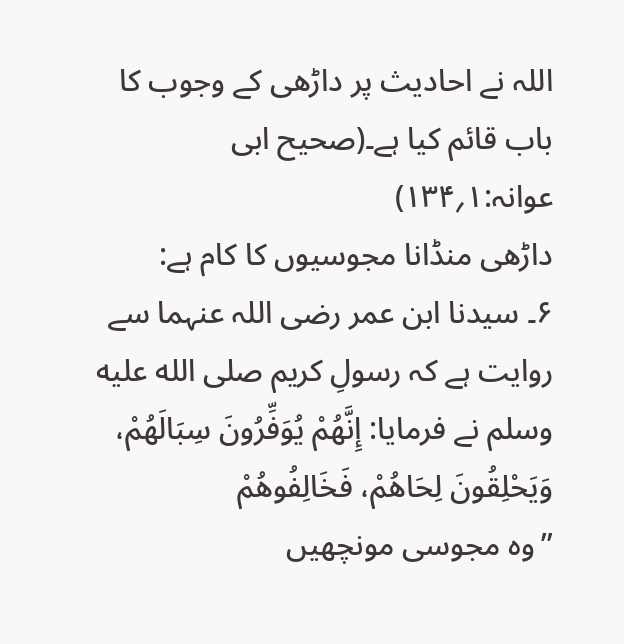اللہ نے احادیث پر داڑھی کے وجوب کا باب قائم کیا ہے۔(صحیح ابی عوانہ:۱؍۱۳۴)
داڑھی منڈانا مجوسیوں کا کام ہے:
۶۔ سیدنا ابن عمر رضی اللہ عنہما سے روایت ہے کہ رسولِ کریم صلى الله عليه وسلم نے فرمایا: إِنَّهُمْ يُوَفِّرُونَ سِبَالَهُمْ، وَيَحْلِقُونَ لِحَاهُمْ، فَخَالِفُوهُمْ
’’وہ مجوسی مونچھیں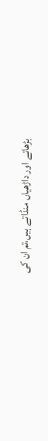بڑھاتے اور داڑھیاں منڈاتے ہیں،تم ان کی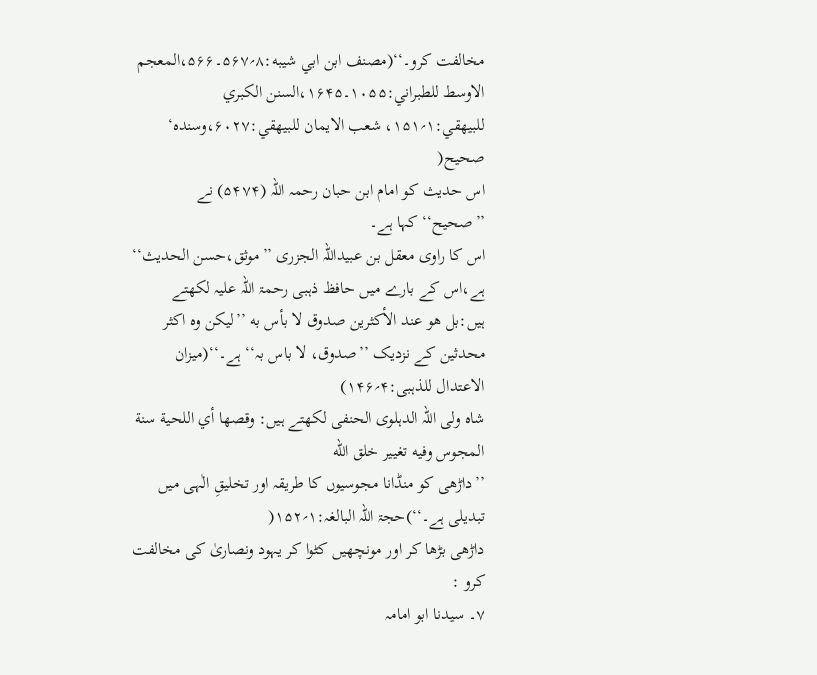مخالفت کرو۔‘‘(مصنف ابن ابي شيبه:۸؍۵۶۷۔۵۶۶،المعجم الاوسط للطبراني:۱۰۵۵۔۱۶۴۵،السنن الكبري للبيهقي:۱؍۱۵۱، شعب الايمان للبيهقي:۶۰۲۷،وسنده‘ صحيح(
اس حدیث کو امام ابن حبان رحمہ اللہ (۵۴۷۴) نے ’’صحیح‘‘ کہا ہے۔
اس کا راوی معقل بن عبیداللہ الجزری ’’موثق،حسن الحدیث‘‘ ہے،اس کے بارے میں حافظ ذہبی رحمۃ اللہ علیہ لکھتے ہیں:بل هو عند الأكثرين صدوق لا بأس به ’’لیکن وہ اکثر محدثین کے نزدیک ’’صدوق، لا باس بہ‘‘ ہے۔‘‘(میزان الاعتدال للذہبی:۴؍۱۴۶)
شاہ ولی اللہ الدہلوی الحنفی لکھتے ہیں: وقصها أي اللحية سنة المجوس وفيه تغيير خلق الله
’’داڑھی کو منڈانا مجوسیوں کا طریقہ اور تخلیقِ الٰہی میں تبدیلی ہے۔‘‘)حجۃ اللہ البالغہ:۱؍۱۵۲(
داڑھی بڑھا کر اور مونچھیں کٹوا کر یہود ونصاریٰ کی مخالفت کرو :
۷۔ سیدنا ابو امامہ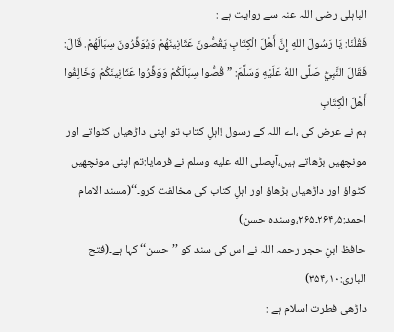الباہلی رضی اللہ عنہ سے روایت ہے :
فَقُلْنَا: يَا رَسُولَ اللهِ إِنَّ أَهْلَ الْكِتَابِ يَقُصُّونَ عَثَانِينَهُمْ وَيُوَفِّرُونَ سِبَالَهُمْ. قَالَ: فَقَالَ النَّبِيُّ صَلَّى اللهُ عَلَيْهِ وَسَلَّمَ: ” قُصُّوا سِبَالَكُمْ وَوَفِّرُوا عَثَانِينَكُمْ وَخَالِفُوا أَهْلَ الْكِتَابِ
ہم نے عرض کی ،اے اللہ کے رسول !اہلِ کتاب تو اپنی داڑھیاں کٹواتے اور مونچھیں بڑھاتے ہیں،آپصلى الله عليه وسلم نے فرمایا:تم اپنی مونچھیں کٹواؤ اور داڑھیاں بڑھاؤ اور اہلِ کتاب کی مخالفت کرو۔‘‘(مسند الامام احمد:۵؍۲۶۴۔۲۶۵،وسندہ حسن)
حافظ ابنِ حجر رحمہ اللہ نے اس کی سند کو ’’حسن‘‘ کہا ہے۔(فتح الباری:۱۰؍۳۵۴)
داڑھی فطرت اسلام ہے :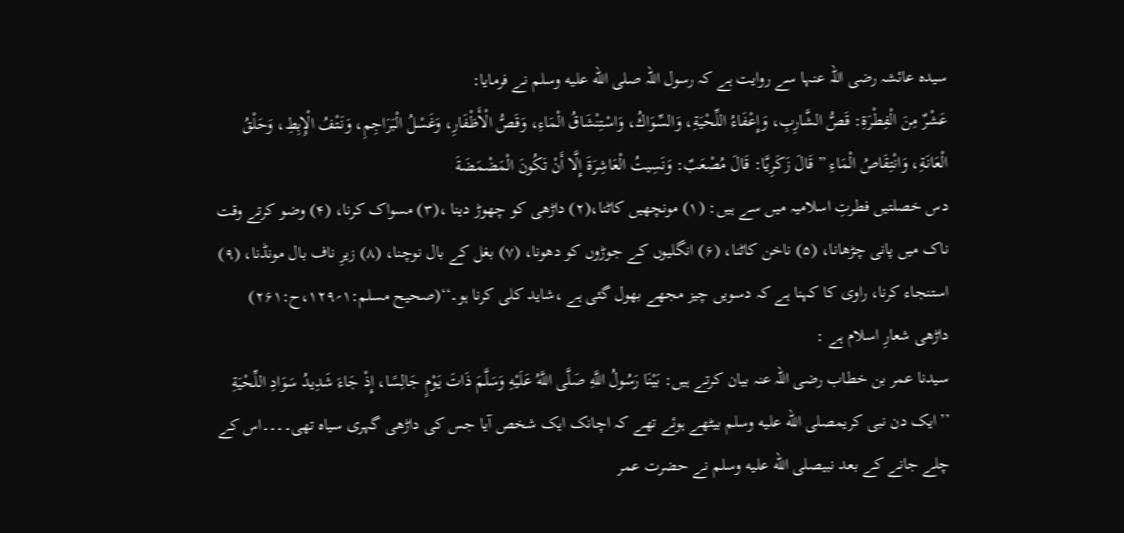سیدہ عائشہ رضی اللہ عنہا سے روایت ہے کہ رسول اللہ صلى الله عليه وسلم نے فرمایا:
عَشْرٌ مِنَ الْفِطْرَةِ: قَصُّ الشَّارِبِ، وَإِعْفَاءُ اللِّحْيَةِ، وَالسِّوَاكُ، وَاسْتِنْشَاقُ الْمَاءِ، وَقَصُّ الْأَظْفَارِ، وَغَسْلُ الْبَرَاجِمِ، وَنَتْفُ الْإِبِطِ، وَحَلْقُ الْعَانَةِ، وَانْتِقَاصُ الْمَاءِ ” قَالَ زَكَرِيَّا: قَالَ مُصْعَبٌ: وَنَسِيتُ الْعَاشِرَةَ إِلَّا أَنْ تَكُونَ الْمَضْمَضَةَ
دس خصلتیں فطرتِ اسلامیہ میں سے ہیں: (۱) مونچھیں کاٹنا،(۲) داڑھی کو چھوڑ دینا ،(۳) مسواک کرنا، (۴) وضو کرتے وقت ناک میں پانی چڑھانا، (۵) ناخن کاٹنا، (۶) انگلیوں کے جوڑوں کو دھونا، (۷) بغل کے بال نوچنا، (۸) زیرِ ناف بال مونڈنا، (۹) استنجاء کرنا، راوی کا کہنا ہے کہ دسویں چیز مجھے بھول گئی ہے ،شاید کلی کرنا ہو۔‘‘(صحیح مسلم:۱؍۱۲۹،ح:۲۶۱)
داڑھی شعارِ اسلام ہے :
سیدنا عمر بن خطاب رضی اللہ عنہ بیان کرتے ہیں: بَيْنَا رَسُولُ اللَّهِ صَلَّى اللَّهُ عَلَيْهِ وَسَلَّمَ ذَاتَ يَوْمٍ جَالِسًا، إِذْ جَاءَ شَدِيدُ سَوَادِ اللِّحْيَةِ
’’ایک دن نبی کریمصلى الله عليه وسلم بیٹھے ہوئے تھے کہ اچانک ایک شخص آیا جس کی داڑھی گہری سیاہ تھی۔۔۔۔اس کے چلے جانے کے بعد نبیصلى الله عليه وسلم نے حضرت عمر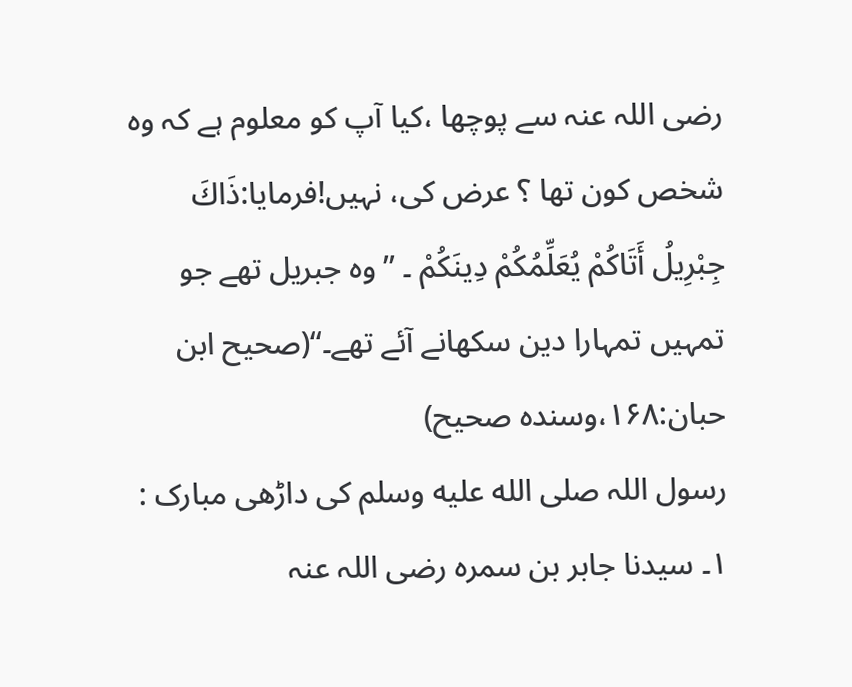رضی اللہ عنہ سے پوچھا ،کیا آپ کو معلوم ہے کہ وہ شخص کون تھا ؟ عرض کی، نہیں!فرمایا:ذَاكَ جِبْرِيلُ أَتَاكُمْ يُعَلِّمُكُمْ دِينَكُمْ ۔ ’’وہ جبریل تھے جو تمہیں تمہارا دین سکھانے آئے تھے۔‘‘(صحیح ابن حبان:۱۶۸،وسندہ صحیح)
رسول اللہ صلى الله عليه وسلم کی داڑھی مبارک :
۱۔ سیدنا جابر بن سمرہ رضی اللہ عنہ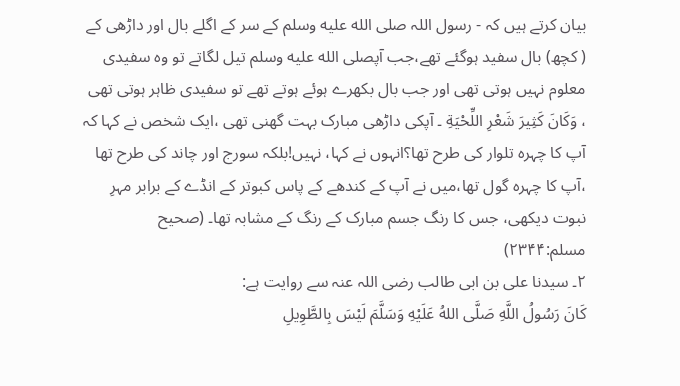بیان کرتے ہیں کہ - رسول اللہ صلى الله عليه وسلم کے سر کے اگلے بال اور داڑھی کے ( کچھ) بال سفید ہوگئے تھے،جب آپصلى الله عليه وسلم تیل لگاتے تو وہ سفیدی معلوم نہیں ہوتی تھی اور جب بال بکھرے ہوئے ہوتے تھے تو سفیدی ظاہر ہوتی تھی ، وَكَانَ كَثِيرَ شَعْرِ اللِّحْيَةِ ۔ آپکی داڑھی مبارک بہت گھنی تھی ،ایک شخص نے کہا کہ آپ کا چہرہ تلوار کی طرح تھا؟انہوں نے کہا، نہیں!بلکہ سورج اور چاند کی طرح تھا ،آپ کا چہرہ گول تھا،میں نے آپ کے کندھے کے پاس کبوتر کے انڈے کے برابر مہرِ نبوت دیکھی، جس کا رنگ جسم مبارک کے رنگ کے مشابہ تھا۔ (صحیح مسلم:۲۳۴۴)
۲۔ سیدنا علی بن ابی طالب رضی اللہ عنہ سے روایت ہے:
كَانَ رَسُولُ اللَّهِ صَلَّى اللهُ عَلَيْهِ وَسَلَّمَ لَيْسَ بِالطَّوِيلِ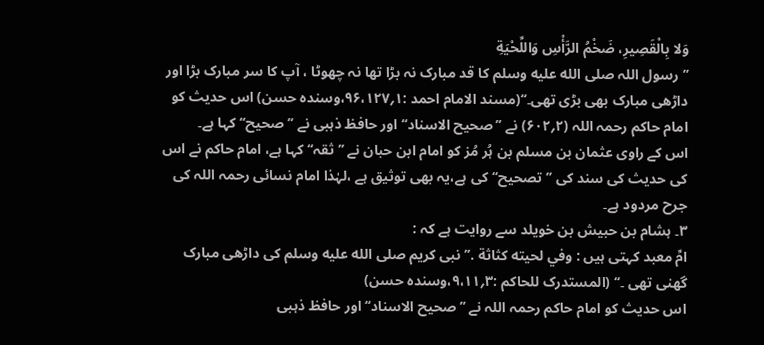وَلا بِالْقَصِيرِ، ضَخْمُ الرَّأْسِ وَاللِّحْيَةِ
’’رسول اللہ صلى الله عليه وسلم کا قد مبارک نہ بڑا تھا نہ چھوٹا ، آپ کا سر مبارک بڑا اور داڑھی مبارک بھی بڑی تھی۔‘‘(مسند الامام احمد :۱؍۹۶،۱۲۷،وسندہ حسن) اس حدیث کو امام حاکم رحمہ اللہ (۲؍۶۰۲) نے ’’صحیح الاسناد‘‘ اور حافظ ذہبی نے ’’صحیح‘‘ کہا ہے۔
اس کے راوی عثمان بن مسلم بن ہُر مُز کو امام ابن حبان نے ’’ثقہ‘‘ کہا ہے، امام حاکم نے اس کی حدیث کی سند کی ’’تصحیح‘‘ کی ہے،یہ بھی توثیق ہے ،لہٰذا امام نسائی رحمہ اللہ کی جرح مردود ہے۔
۳۔ ہشام بن حبیش بن خویلد سے روایت ہے کہ :
امِّ معبد کہتی ہیں : وفي لحيته كثاثة .’’نبی کریم صلى الله عليه وسلم کی داڑھی مبارک گھنی تھی ۔‘‘ (المستدرک للحاکم :۳؍۹،۱۱،وسندہ حسن)
اس حدیث کو امام حاکم رحمہ اللہ نے ’’صحیح الاسناد‘‘ اور حافظ ذہبی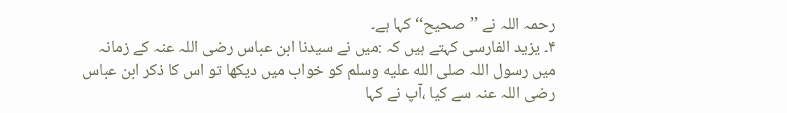رحمہ اللہ نے ’’صحیح‘‘ کہا ہے۔
۴۔ یزید الفارسی کہتے ہیں کہ :میں نے سیدنا ابن عباس رضی اللہ عنہ کے زمانہ میں رسول اللہ صلى الله عليه وسلم کو خواب میں دیکھا تو اس کا ذکر ابن عباس رضی اللہ عنہ سے کیا ،آپ نے کہا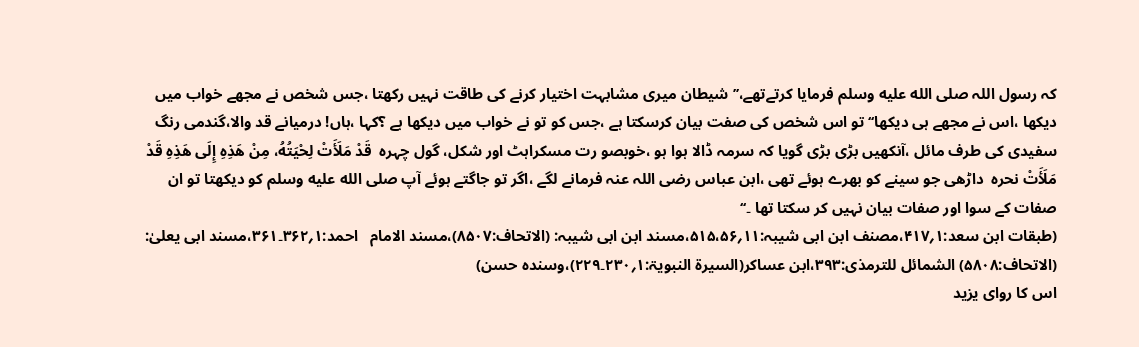کہ رسول اللہ صلى الله عليه وسلم فرمایا کرتےتھے،’’شیطان میری مشابہت اختیار کرنے کی طاقت نہیں رکھتا ،جس شخص نے مجھے خواب میں دیکھا ،اس نے مجھے ہی دیکھا‘‘ تو اس شخص کی صفت بیان کرسکتا ہے ،جس کو تو نے خواب میں دیکھا ہے ؟کہا ،ہاں! درمیانے قد والا،گندمی رنگ سفیدی کی طرف مائل ،آنکھیں بڑی بڑی گویا کہ سرمہ ڈالا ہوا ہو ،خوبصو رت مسکراہٹ اور شکل، گول چہرہ  قَدْ مَلَأَتْ لِحْيَتُهُ، مِنْ هَذِهِ إِلَى هَذِهِ قَدْ مَلَأَتْ نحرہ  داڑھی جو سینے کو بھرے ہوئے تھی ،ابن عباس رضی اللہ عنہ فرمانے لگے ،اگر تو جاگتے ہوئے آپ صلى الله عليه وسلم کو دیکھتا تو ان صفات کے سوا اور صفات بیان نہیں کر سکتا تھا ۔‘‘
(طبقات ابن سعد:۱؍۴۱۷،مصنف ابن ابی شیبہ:۱۱؍۵۱۵،۵۶،مسند ابن ابی شیبہ: (الاتحاف:۸۵۰۷)،مسند الامام   احمد:۱؍۳۶۲۔۳۶۱،مسند ابی یعلیٰ: (الاتحاف:۵۸۰۸) الشمائل للترمذی:۳۹۳،ابن عساکر(السیرۃ النبویۃ:۱؍۲۳۰۔۲۲۹)،وسندہ حسن)
اس کا روای یزید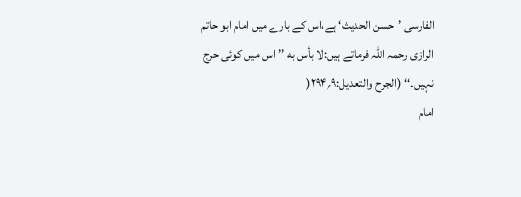الفارسی ’حسن الحدیث‘ ہے،اس کے بارے میں امام ابو حاتم الرازی رحمہ اللہ فرماتے ہیں:لا بأس به ’’ اس میں کوئی حرج نہیں۔‘‘ (الجرح والتعدیل:۹؍۲۹۴(
امام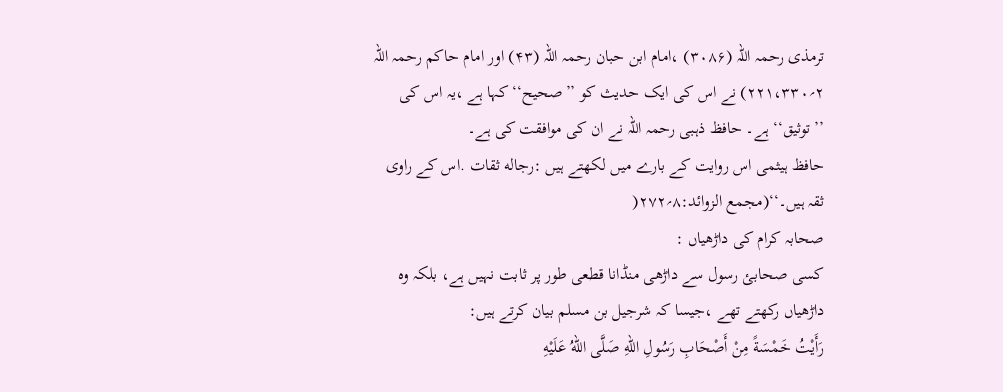ترمذی رحمہ اللہ (۳۰۸۶) ،امام ابن حبان رحمہ اللہ (۴۳) اور امام حاکم رحمہ اللہ ۲؍۲۲۱،۳۳۰) نے اس کی ایک حدیث کو ’’صحیح‘‘ کہا ہے ،یہ اس کی ’’توثیق‘‘ ہے۔ حافظ ذہبی رحمہ اللہ نے ان کی موافقت کی ہے۔
حافظ ہیثمی اس روایت کے بارے میں لکھتے ہیں :رجاله ثقات .اس کے راوی ثقہ ہیں۔‘‘(مجمع الزوائد:۸؍۲۷۲(
صحابہ کرام کی داڑھیاں :
کسی صحابئ رسول سے داڑھی منڈانا قطعی طور پر ثابت نہیں ہے، بلکہ وہ داڑھیاں رکھتے تھے ،جیسا کہ شرجیل بن مسلم بیان کرتے ہیں:
رَأَيْتُ خَمْسَةً مِنْ أَصْحَابِ رَسُولِ اللهِ صَلَّى اللهُ عَلَيْهِ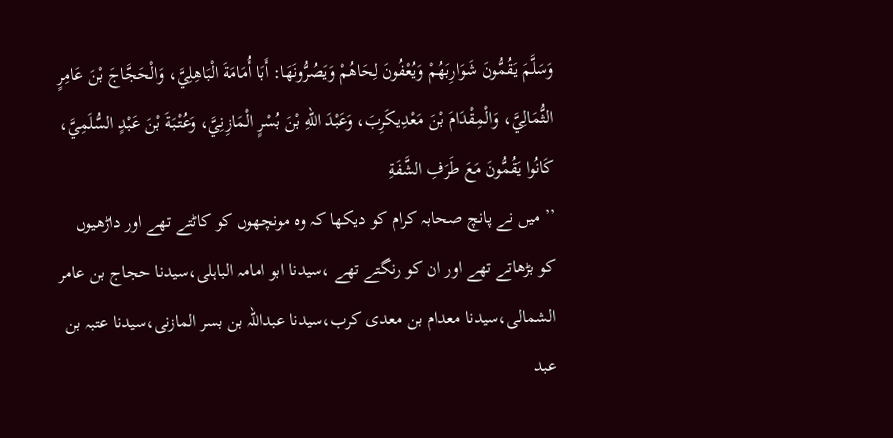وَسَلَّمَ يَقُمُّونَ شَوَارِبَهُمْ وَيُعْفُونَ لِحَاهُمْ وَيَصُرُّونَهَا: أَبَا أُمَامَةَ الْبَاهِلِيَّ، وَالْحَجَّاجَ بْنَ عَامِرٍ الثُّمَالِيَّ، وَالْمِقْدَامَ بْنَ مَعْدِيكَرِبَ، وَعَبْدَ اللهِ بْنَ بُسْرٍ الْمَازِنِيَّ، وَعُتْبَةَ بْنَ عَبْدٍ السُّلَمِيَّ، كَانُوا يَقُمُّونَ مَعَ طَرَفِ الشَّفَةِ
’’ میں نے پانچ صحابہ کرام کو دیکھا کہ وہ مونچھوں کو کاٹتے تھے اور داڑھیوں کو بڑھاتے تھے اور ان کو رنگتے تھے ،سیدنا ابو امامہ الباہلی،سیدنا حجاج بن عامر الشمالی،سیدنا معدام بن معدی کرب،سیدنا عبداللہ بن بسر المازنی،سیدنا عتبہ بن عبد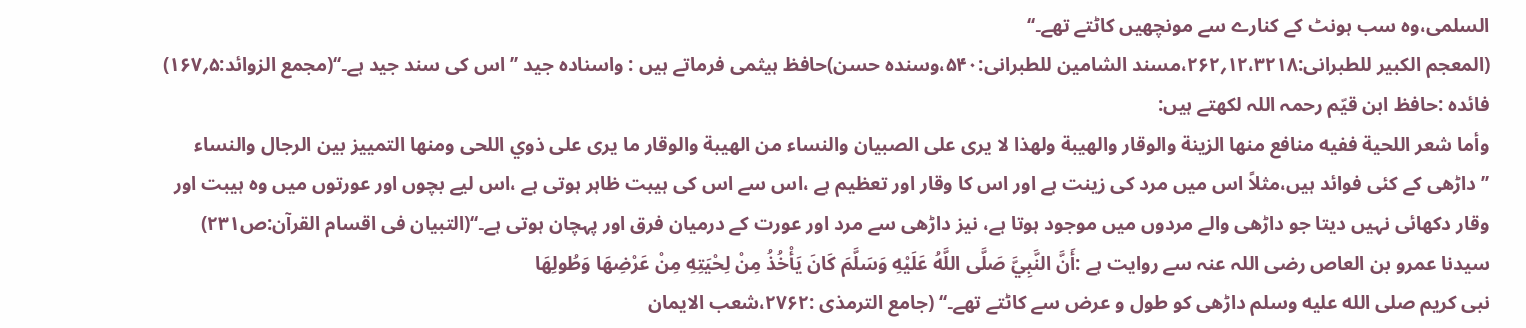السلمی،وہ سب ہونٹ کے کنارے سے مونچھیں کاٹتے تھے۔‘‘
(المعجم الکبیر للطبرانی:۱۲،۳۲۱۸؍۲۶۲،مسند الشامین للطبرانی:۵۴۰،وسندہ حسن)حافظ ہیثمی فرماتے ہیں : واسناده جيد ’’اس کی سند جید ہے۔‘‘(مجمع الزوائد:۵؍۱۶۷)
فائدہ :حافظ ابن قیّم رحمہ اللہ لکھتے ہیں:
وأما شعر اللحية ففيه منافع منها الزينة والوقار والهيبة ولهذا لا يرى على الصبيان والنساء من الهيبة والوقار ما يرى على ذوي اللحى ومنها التمييز بين الرجال والنساء
’’داڑھی کے کئی فوائد ہیں،مثلاً اس میں مرد کی زینت ہے اور اس کا وقار اور تعظیم ہے ،اس سے اس کی ہیبت ظاہر ہوتی ہے ،اس لیے بچوں اور عورتوں میں وہ ہیبت اور وقار دکھائی نہیں دیتا جو داڑھی والے مردوں میں موجود ہوتا ہے، نیز داڑھی سے مرد اور عورت کے درمیان فرق اور پہچان ہوتی ہے۔‘‘(التبیان فی اقسام القرآن:ص۲۳۱)
سیدنا عمرو بن العاص رضی اللہ عنہ سے روایت ہے :أَنَّ النَّبِيَّ صَلَّى اللَّهُ عَلَيْهِ وَسَلَّمَ كَانَ يَأْخُذُ مِنْ لِحْيَتِهِ مِنْ عَرْضِهَا وَطُولِهَا
نبی کریم صلى الله عليه وسلم داڑھی کو طول و عرض سے کاٹتے تھے۔‘‘ (جامع الترمذی :۲۷۶۲،شعب الایمان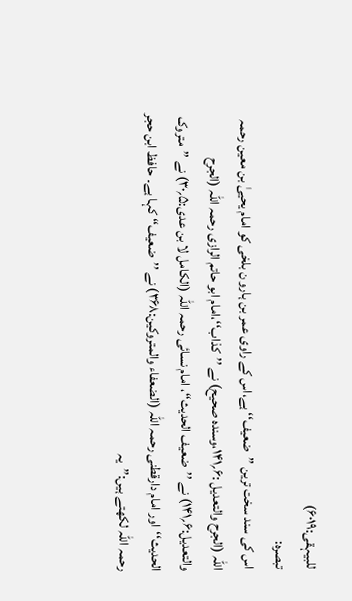للبیہقی:۶۰۱۹)
تبصرہ:
اس کی سند سخت ترین ’’ضعیف‘‘ ہے،اس کے راوی عمر بن ہارو ن بلخی کو امام یحییٰ بن معین رحمہ اللہ (الجرح والتعدیل :۶؍۱۴۱،وسندہ صحیح) نے ’’کذاب‘‘،امام ابو حاتم الرازی رحمہ اللہ (الجرح والتعدیل:۶؍۱۴۱) نے ’’ضعیف الحدیث‘‘، امام نسائی رحمہ اللہ (الکامل لا بن عدی:۵؍۳۰) نے ’’متروک الحدیث‘‘اور امام دارقطنی رحمہ اللہ (الضعفاء والمتروکین:۳۶۸) نے ’’ضعیف‘‘ کہا ہے۔ حافظ ابن حجر رحمہ اللہ لکھتے ہیں:’’یہ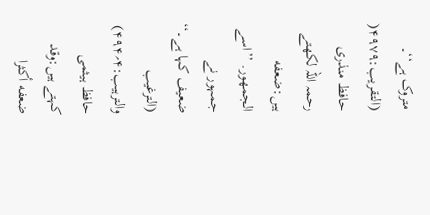متروک ہے‘‘۔ (التقریب:۴۹۷۹(
حافظ منذری رحمہ اللہ لکھتے ہیں:ضعفه الجمهور. ’’اسے جمہور نے ضعیف کہا ہے۔‘‘ (الترغیب والترہیب:۴؍۴۹۴)
حافظ ہیثمی کہتے ہیں:وقد ضعفه أكثرا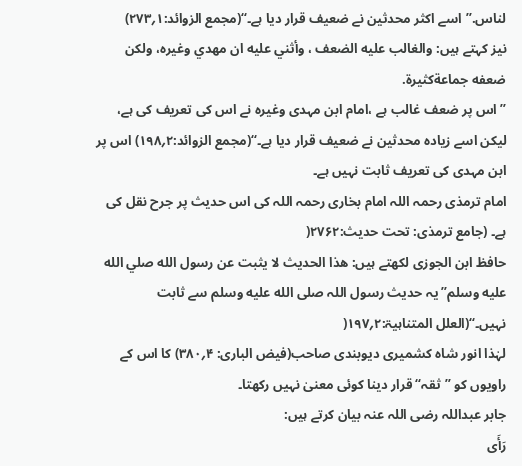لناس.’’اسے اکثر محدثین نے ضعیف قرار دیا ہے۔‘‘(مجمع الزوائد:۱؍۲۷۳)
نیز کہتے ہیں: والغالب عليه الضعف ، وأثني عليه ان مهدي وغيره، ولكن ضعفه جماعةكثيرة.
’’اس پر ضعف غالب ہے ،امام ابن مہدی وغیرہ نے اس کی تعریف کی ہے، لیکن اسے زیادہ محدثین نے ضعیف قرار دیا ہے۔‘‘(مجمع الزوائد:۲؍۱۹۸) اس پر ابن مہدی کی تعریف ثابت نہیں ہے۔
امام ترمذی رحمہ اللہ امام بخاری رحمہ اللہ کی اس حدیث پر جرح نقل کی ہے۔ (جامع ترمذی: تحت حدیث:۲۷۶۲(
حافظ ابن الجوزی لکھتے ہیں: هذا الحديث لا يثبت عن رسول الله صلي الله عليه وسلم’’یہ حدیث رسول اللہ صلى الله عليه وسلم سے ثابت نہیں۔‘‘(العلل المتناہیۃ:۲؍۱۹۷(
لہٰذا انور شاہ کشمیری دیوبندی صاحب(فیض الباری: ۴؍۳۸۰) کا اس کے راویوں کو ’’ثقہ‘‘ قرار دینا کوئی معنیٰ نہیں رکھتا۔
جابر عبداللہ رضی اللہ عنہ بیان کرتے ہیں:
رَأَى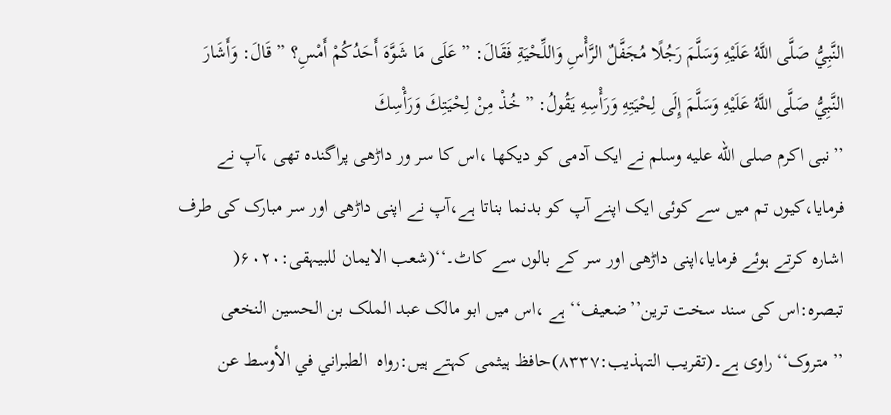النَّبِيُّ صَلَّى اللَّهُ عَلَيْهِ وَسَلَّمَ رَجُلًا مُجَفَّلٌ الرَّأْسِ وَاللِّحْيَةِ فَقَالَ: ” عَلَى مَا شَوَّهَ أَحَدُكُمْ أَمْسِ؟ ” قَالَ: وَأَشَارَ النَّبِيُّ صَلَّى اللَّهُ عَلَيْهِ وَسَلَّمَ إِلَى لِحْيَتِهِ وَرَأْسِهِ يَقُولُ: ” خُذْ مِنْ لِحْيَتِكَ وَرَأْسِكَ
’’نبی اکرم صلى الله عليه وسلم نے ایک آدمی کو دیکھا ،اس کا سر ور داڑھی پراگندہ تھی ،آپ نے فرمایا،کیوں تم میں سے کوئی ایک اپنے آپ کو بدنما بناتا ہے،آپ نے اپنی داڑھی اور سر مبارک کی طرف اشارہ کرتے ہوئے فرمایا،اپنی داڑھی اور سر کے بالوں سے کاٹ۔‘‘(شعب الایمان للبیہقی:۶۰۲۰(
تبصرہ:اس کی سند سخت ترین’’ضعیف‘‘ ہے ،اس میں ابو مالک عبد الملک بن الحسین النخعی ’’متروک‘‘ راوی ہے۔(تقریب التہذیب:۸۳۳۷)حافظ ہیثمی کہتے ہیں:رواه  الطبراني في الأوسط عن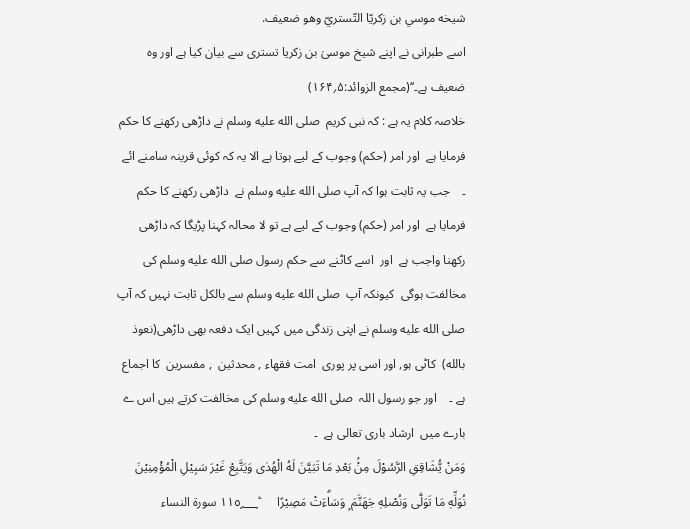شيخه موسي بن زكريّا التّستريّ وهو ضعيف.
اسے طبرانی نے اپنے شیخ موسیٰ بن زکریا تستری سے بیان کیا ہے اور وہ ضعیف ہے۔‘‘(مجمع الزوائد:۵؍۱۶۴)
خلاصہ کلام یہ ہے : کہ نبی کریم  صلى الله عليه وسلم نے داڑھی رکھنے کا حکم فرمایا ہے  اور امر (حکم) وجوب کے لیے ہوتا ہے الا یہ کہ کوئی قرینہ سامنے ائے ۔    جب یہ ثابت ہوا کہ آپ صلى الله عليه وسلم نے  داڑھی رکھنے کا حکم فرمایا ہے  اور امر (حکم) وجوب کے لیے ہے تو لا محالہ کہنا پڑیگا کہ داڑھی رکھنا واجب ہے  اور  اسے کاٹنے سے حکم رسول صلى الله عليه وسلم کی مخالفت ہوگی  کیونکہ آپ  صلى الله عليه وسلم سے بالکل ثابت نہیں کہ آپ  صلى الله عليه وسلم نے اپنی زندگی میں کہیں ایک دفعہ بھی داڑھى(نعوذ بالله)  کاٹی ہو, اور اسی پر پوری  امت فقهاء , محدثين  , مفسرين  كا اجماع ہے ۔    اور جو رسول اللہ  صلى الله عليه وسلم کی مخالفت کرتے ہیں اس ے بارے میں  ارشاد باری تعالی ہے  ۔
وَمَنْ يُّشَاقِقِ الرَّسُوْلَ مِنْۢ بَعْدِ مَا تَبَيَّنَ لَهُ الْهُدٰى وَيَتَّبِعْ غَيْرَ سَبِيْلِ الْمُؤْمِنِيْنَ نُوَلِّهٖ مَا تَوَلّٰى وَنُصْلِهٖ جَهَنَّمَ ۭ وَسَاۗءَتْ مَصِيْرًا      ١١٥؁ۧ سورة النساء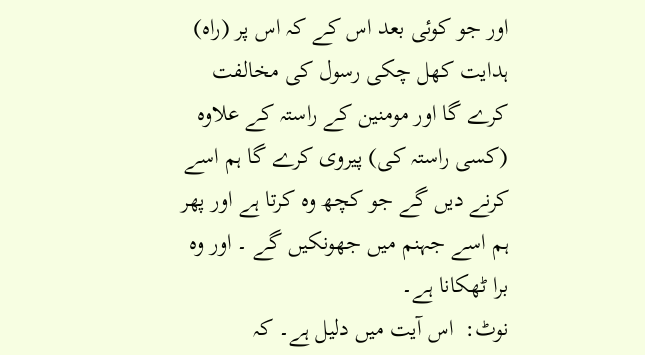اور جو کوئی بعد اس کے کہ اس پر (راہ) ہدایت کھل چکی رسول کی مخالفت کرے گا اور مومنین کے راستہ کے علاوہ (کسی راستہ کی) پیروی کرے گا ہم اسے کرنے دیں گے جو کچھ وہ کرتا ہے اور پھر ہم اسے جہنم میں جھونکیں گے ۔ اور وہ برا ٹھکانا ہے۔
نوٹ:  اس آیت میں دلیل ہے۔ کہ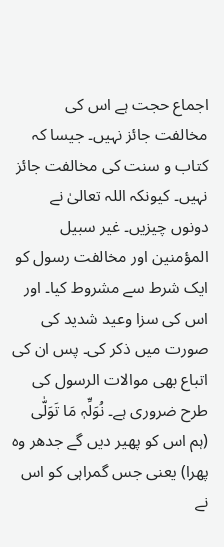اجماع حجت ہے اس کی مخالفت جائز نہیں۔ جیسا کہ کتاب و سنت کی مخالفت جائز نہیں۔ کیونکہ اللہ تعالیٰ نے دونوں چیزیں۔ غیر سبیل المؤمنین اور مخالفت رسول کو ایک شرط سے مشروط کیا۔ اور اس کی سزا وعید شدید کی صورت میں ذکر کی۔ پس ان کی اتباع بھی موالات الرسول کی طرح ضروری ہے۔ نُوَلِّہٖ مَا تَوَلّٰی (ہم اس کو پھیر دیں گے جدھر وہ پھرا) یعنی جس گمراہی کو اس نے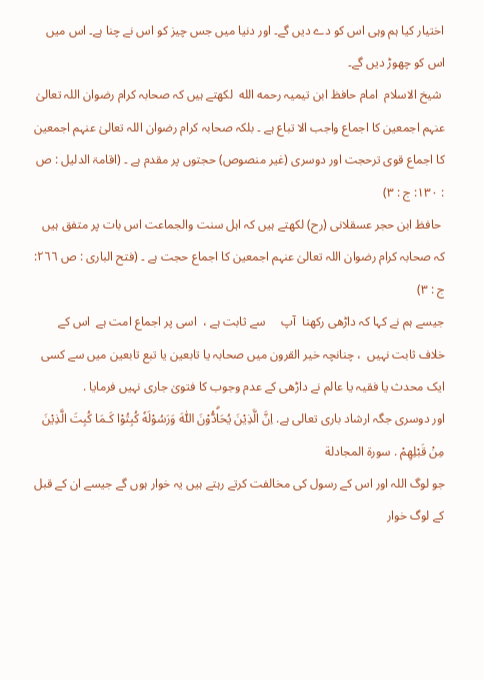اختیار کیا ہم وہی اس کو دے دیں گے۔ اور دنیا میں جس چیز کو اس نے چنا ہے۔ اس میں اس کو چھوڑ دیں گے۔
 شيخ الاسلام  امام حافظ ابن تیمیہ رحمه الله  لکھتے ہیں کہ صحابہ کرام رضوان اللہ تعالیٰ عنہم اجمعین کا اجماع واجب الا تباع ہے ۔ بلکہ صحابہ کرام رضوان اللہ تعالیٰ عنہم اجمعین کا اجماع قوی ترحجت اور دوسری (غیر منصوص) حجتوں پر مقدم ہے ۔ (اقامۃ الدلیل : ص : ١٣٠: ج : ٣)
 حافظ ابن حجر عسقلانی (رح) لکھتے ہیں کہ اہل سنت والجماعت اس بات پر متفق ہیں کہ صحابہ کرام رضوان اللہ تعالیٰ عنہم اجمعین کا اجماع حجت ہے ۔ (فتح الباری : ص ٢٦٦: ج : ٣)
جیسے ہم نے کہا کہ داڑھی رکھنا  آپ     سے ثابت ہے ،  اسی پر اجماع امت ہے  اس کے خلاف ثابت نہیں  ، چنانچہ خیر القرون میں صحابہ یا تابعین یا تبع تابعین میں سے کسی ایک محدث یا فقیہ یا عالم نے داڑھی کے عدم وجوب کا فتویٰ جاری نہیں فرمایا .
اور دوسری جگہ ارشاد باری تعالی ہے. اِنَّ الَّذِيْنَ يُحَاۗدُّوْنَ اللّٰهَ وَرَسُوْلَهٗ كُبِتُوْا كَـمَا كُبِتَ الَّذِيْنَ مِنْ قَبْلِهِمْ . سورة المجادلة
جو لوگ اللہ اور اس کے رسول کی مخالفت کرتے رہتے ہیں یہ خوار ہوں گے جیسے ان کے قبل کے لوگ خوار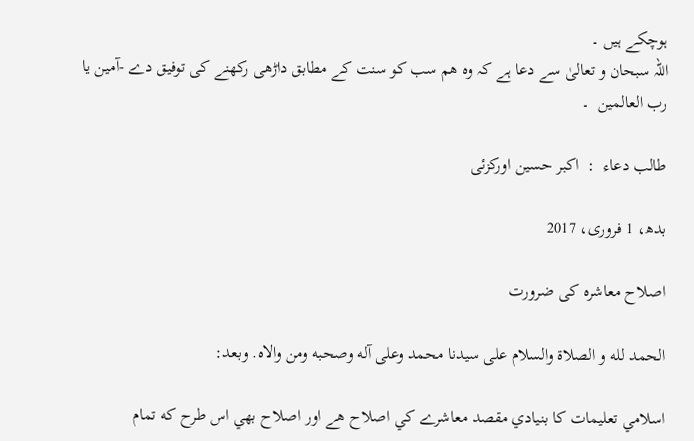ہوچکے ہیں ۔
اللہ سبحان و تعالیٰ سے دعا ہے کہ وہ ھم سب کو سنت کے مطابق داڑھی رکھنے کی توفیق دے -آمین یا رب العالمین  ۔

طالب دعاء  :  اکبر حسین اورکزئی

بدھ، 1 فروری، 2017

اصلاح معاشرہ کی ضرورت

الحمد لله و الصلاة والسلام على سيدنا محمد وعلى آله وصحبه ومن والاه. وبعد:

اسلامي تعليمات كا بنيادي مقصد معاشرے كي اصلاح هے اور اصلاح بهي اس طرح كه تمام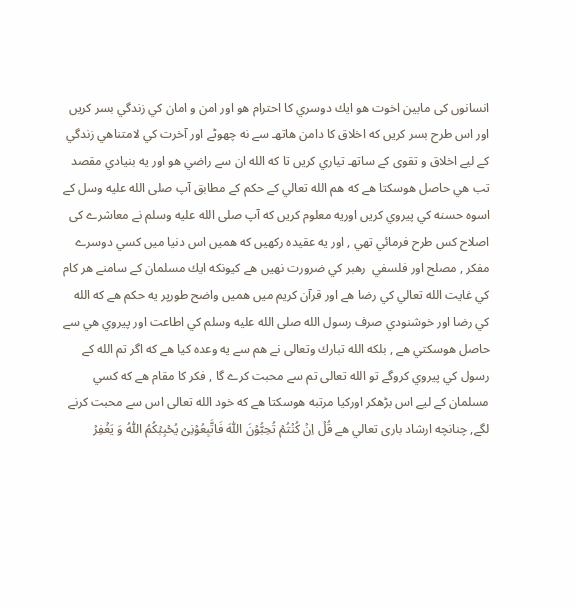انسانوں کی مابین اخوت ھو ايك دوسري كا احترام هو اور امن و امان كي زندگي بسر كريں اور اس طرح بسر كريں كه اخلاق كا دامن هاتهـ سے نه چهوٹے اور آخرت كي لامتناهي زندگي كے لیے اخلاق و تقوى كے ساتهـ تياري كريں تا كه الله ان سے راضي هو اور یه بنيادي مقصد تب هي حاصل هوسكتا هے که هم الله تعالي كے حكم كے مطابق آپ صلى الله عليه وسل كے اسوه حسنه كي پيروي كريں اوريه معلوم كريں كه آپ صلى الله عليه وسلم نے معاشرے كی اصلاح كس طرح فرمائي تهي , اور يه عقيده ركهيں كه هميں اس دنيا ميں كسي دوسرے مفكر , مصلح اور فلسفي  رهبر كي ضرورت نهيں هے كيونكه ايك مسلمان كے سامنے هر كام كي غايت الله تعالي كي رضا هے اور قرآن كريم ميں هميں واضح طورپر يه حكم هے كه الله كي رضا اور خوشنودي صرف رسول الله صلى الله عليه وسلم كي اطاعت اور پيروي هي سے حاصل هوسكتي هے , بلكه الله تبارك وتعالى نے هم سے يه وعده كيا هے كه اگر تم الله كے رسول كي پيروي كروگے تو الله تعالى تم سے محبت كرے گا , فكر كا مقام هے كه كسي مسلمان كے لیے اس بڑهكر اوركيا مرتبه هوسكتا هے كه خود الله تعالى اس سے محبت كرنے لگے, چنانچه ارشاد باری تعالي هے قُلۡ اِنۡ کُنۡتُمۡ تُحِبُّوۡنَ اللّٰہَ فَاتَّبِعُوۡنِیۡ یُحۡبِبۡکُمُ اللّٰہُ وَ یَغۡفِرۡ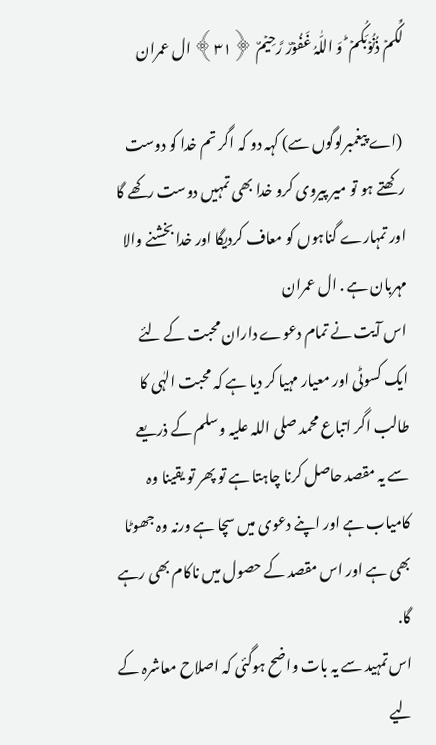لَکُمۡ ذُنُوۡبَکُمۡ ؕ وَ اللّٰہُ غَفُوۡرٌ رَّحِیۡمٌ ﴿۳۱﴾ ال عمران

 (اے پیغمبرلوگوں سے) کہہ دو کہ اگر تم خدا کو دوست رکھتے ہو تو میر پیروی کرو خدا بھی تمہیں دوست رکھے گا اور تمہارے گناہوں کو معاف کردیگا اور خدا بخشنے والا مہربان ہے . ال عمران
اس آیت نے تمام دعوے داران محبت کے لئے ایک کسوٹی اور معیار مہیا کر دیا ہے کہ محبت الہٰی کا طالب اگر اتباع محمد صلی اللہ علیہ وسلم کے ذریعے سے یہ مقصد حاصل کرنا چاہتا ہے تو پھر تو یقینا وہ کامیاب ہے اور اپنے دعوی میں سچا ہے ورنہ وہ جھوٹا بھی ہے اور اس مقصد کے حصول میں ناکام بھی رہے گا.
اس تمہید سے یہ بات واضح ہوگئی کہ اصلاح معاشرہ کے لیے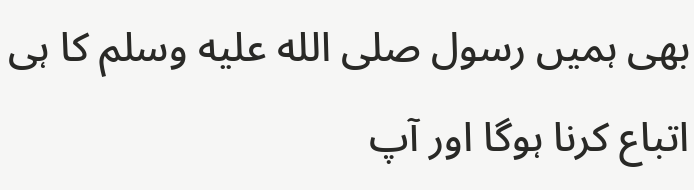بھی ہمیں رسول صلى الله عليه وسلم کا ہی اتباع کرنا ہوگا اور آپ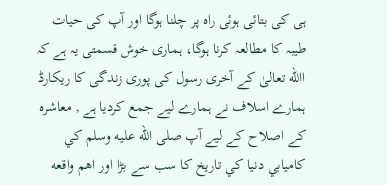ہی کی بتائی ہوئی راہ پر چلنا ہوگا اور آپ کی حیات طیبہ کا مطالعہ کرنا ہوگا، ہماری خوش قسمتی یہ ہے کہ االله تعالیٰ کے آخری رسول کی پوری زندگی کا ریکارڈ ہمارے اسلاف نے ہمارے لیے جمع کردیا ہے , معاشره كے اصلاح كے لیے آپ صلى الله عليه وسلم كي كاميابي دنيا كي تاريخ كا سب سے بڑا اور اهم واقعه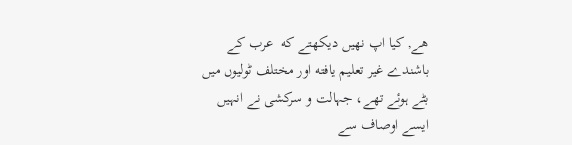هے, کیا اپ نھیں دیکھتے که  عرب کے باشندے غير تعليم يافته اور مختلف ٹولیوں میں بٹے ہوئے تھے، جہالت و سرکشی نے انہیں ایسے اوصاف سے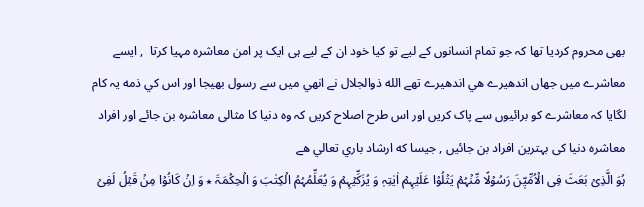بھی محروم کردیا تھا کہ جو تمام انسانوں کے لیے تو کیا خود ان کے لیے ہی ایک پر امن معاشرہ مہیا کرتا  , ايسے معاشرے ميں جهاں اندھيرے هي اندھيرے تھے الله ذوالجلال نے انهي ميں سے رسول بهيجا اور اس كي ذمه یہ کام لگایا کہ معاشرے کو برائیوں سے پاک کریں اور اس طرح اصلاح کریں کہ وہ دنیا کا مثالی معاشرہ بن جائے اور افراد معاشرہ دنیا کی بہترین افراد بن جائیں , جيسا كه ارشاد باري تعالي هے
ہُوَ الَّذِیۡ بَعَثَ فِی الۡاُمِّیّٖنَ رَسُوۡلًا مِّنۡہُمۡ یَتۡلُوۡا عَلَیۡہِمۡ اٰیٰتِہٖ وَ یُزَکِّیۡہِمۡ وَ یُعَلِّمُہُمُ الۡکِتٰبَ وَ الۡحِکۡمَۃَ ٭ وَ اِنۡ کَانُوۡا مِنۡ قَبۡلُ لَفِیۡ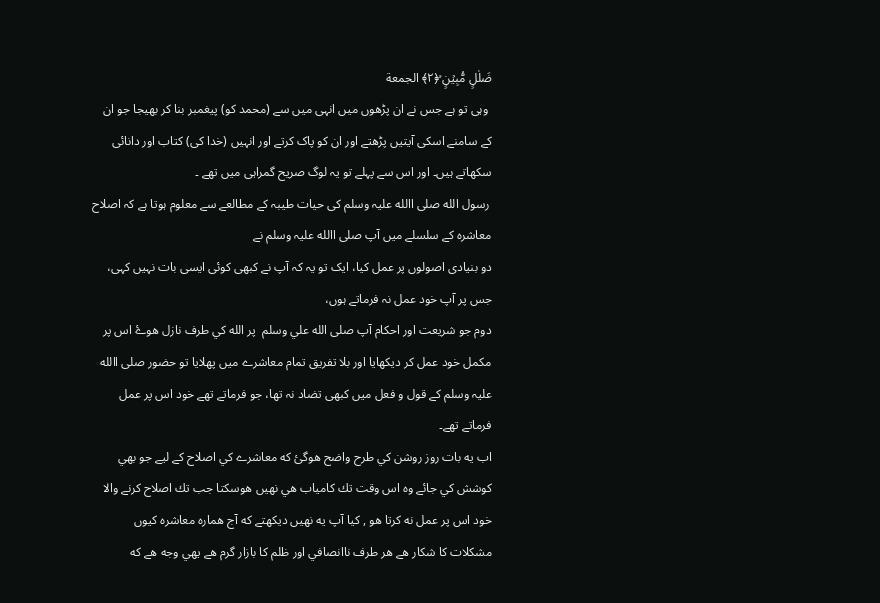ضَلٰلٍ مُّبِیۡنٍ ۙ﴿۲﴾ الجمعة
 وہی تو ہے جس نے ان پڑھوں میں انہی میں سے (محمد کو) پیغمبر بنا کر بھیجا جو ان کے سامنے اسکی آیتیں پڑھتے اور ان کو پاک کرتے اور انہیں (خدا کی) کتاب اور دانائی سکھاتے ہیں۔ اور اس سے پہلے تو یہ لوگ صریح گمراہی میں تھے ۔
 رسول الله صلی االله علیہ وسلم کی حیات طیبہ کے مطالعے سے معلوم ہوتا ہے کہ اصلاح معاشرہ کے سلسلے میں آپ صلی االله علیہ وسلم نے
دو بنیادی اصولوں پر عمل کیا، ایک تو یہ کہ آپ نے کبھی کوئی ایسی بات نہیں کہی، جس پر آپ خود عمل نہ فرماتے ہوں،
دوم جو شريعت اور احكام آپ صلى الله علي وسلم  پر الله كي طرف نازل هوۓ اس پر مكمل خود عمل كر ديكهايا اور بلا تفريق تمام معاشرے ميں پهلايا تو حضور صلی االله علیہ وسلم کے قول و فعل میں کبھی تضاد نہ تھا، جو فرماتے تھے خود اس پر عمل فرماتے تھے۔
اب يه بات روز روشن كي طرح واضح هوگئ كه معاشرے كي اصلاح كے ليے جو بهي كوشش كي جائے وه اس وقت تك كامياب هي نهيں هوسكتا جب تك اصلاح كرنے والا خود اس پر عمل نه كرتا هو , كيا آپ يه نهیں ديكهتے كه آج هماره معاشره كيوں مشكلات كا شكار هے هر طرف ناانصافي اور ظلم كا بازار گرم هے يهي وجه هے كه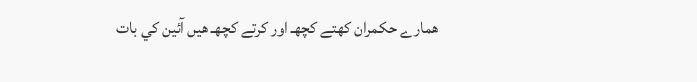همارے حكمران كهتے كچهـ اور كرتے كچهـ هيں آئين كي بات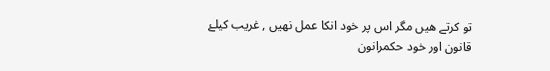تو كرتے هيں مگر اس پر خود انكا عمل نهيں , غريب كيلۓ قانون اور خود حكمرانون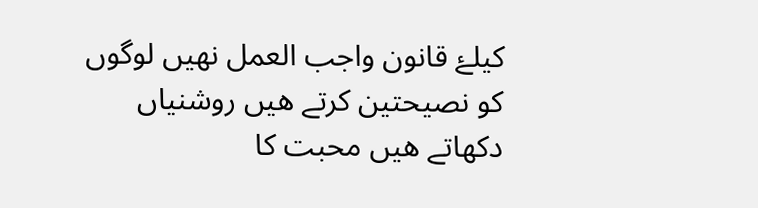كيلۓ قانون واجب العمل نهيں لوگوں كو نصيحتين كرتے هيں روشنياں دكهاتے هيں محبت كا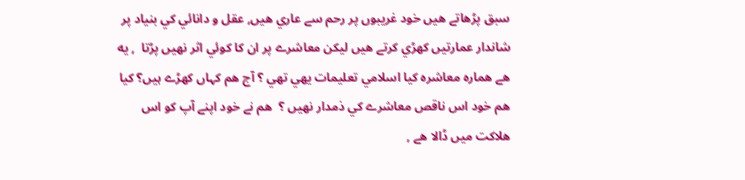سبق پڑهاتے هيں خود غريبوں پر رحم سے عاري هيں, عقل و دانائي كي بنياد پر شاندار عمارتيں كهڑي كرتے هيں ليكن معاشرے پر ان كا كوئي اثر نهيں پڑتا  , يه هے هماره معاشره كيا اسلامي تعليمات يهي تهي ؟ آج هم کہاں کھڑے ہیں؟ كيا هم خود اس ناقص معاشرے كي ذمدار نهيں ؟  هم نے خود اپنے آپ كو اس هلاكت ميں ڈالا هے ,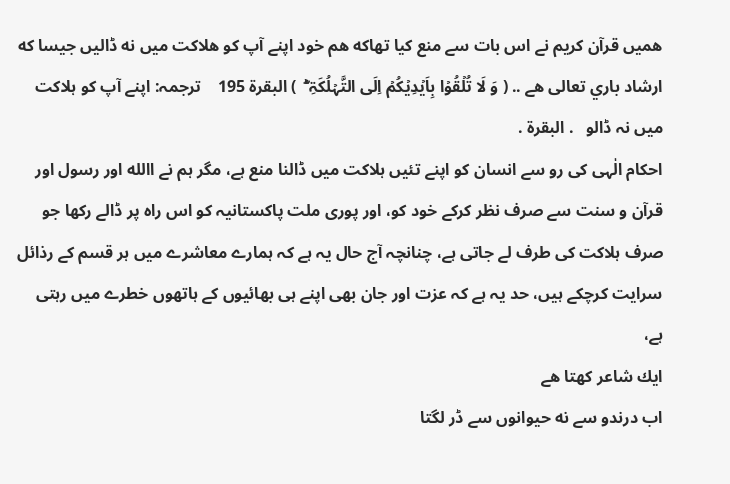ھمیں قرآن کریم نے اس بات سے منع كيا تھاكه هم خود اپنے آپ كو هلاكت ميں نه ڈاليں جيسا كه ارشاد باري تعالى هے .. ( وَ لَا تُلۡقُوۡا بِاَیۡدِیۡکُمۡ اِلَی التَّہۡلُکَۃِ ۚۖۛ  ) البقرة 195    ترجمہ: اپنے آپ کو ہلاکت میں نہ ڈالو   . البقرة .
احکام الٰہی کی رو سے انسان کو اپنے تئیں ہلاکت میں ڈالنا منع ہے، مگر ہم نے االله اور رسول اور قرآن و سنت سے صرف نظر کرکے خود کو، اور پوری ملت پاکستانیہ کو اس راہ پر ڈالے رکھا جو صرف ہلاکت کی طرف لے جاتی ہے، چنانچہ آج حال یہ ہے کہ ہمارے معاشرے میں ہر قسم کے رذائل سرایت کرچکے ہیں، حد یہ ہے کہ عزت اور جان بھی اپنے ہی بھائیوں کے ہاتھوں خطرے میں رہتی ہے،
ايك شاعر كهتا هے
اب درندو سے نه حيوانوں سے ڈر لگتا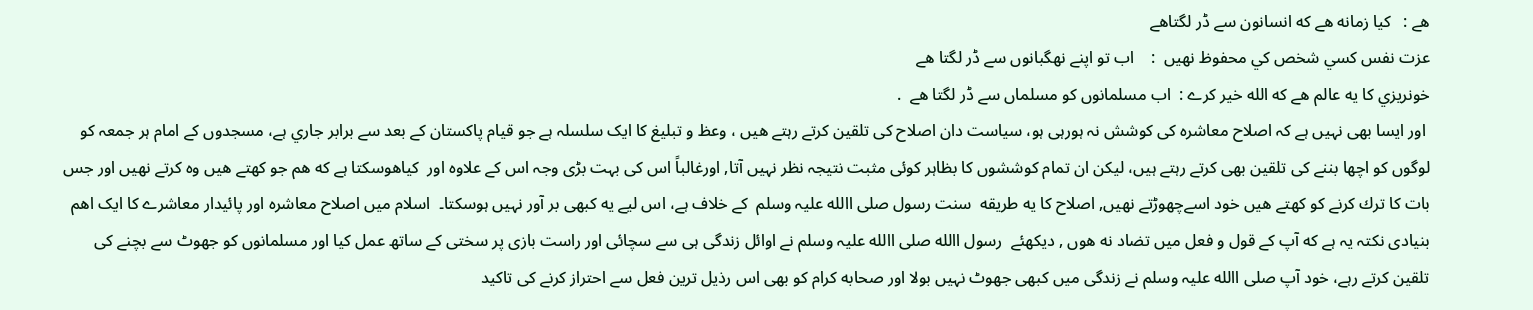هے :   كيا زمانه هے كه انسانون سے ڈر لگتاهے
عزت نفس كسي شخص كي محفوظ نهيں  :    اب تو اپنے نهگبانوں سے ڈر لگتا هے
خونريزي كا يه عالم هے كه الله خير كرے :  اب مسلمانوں كو مسلماں سے ڈر لگتا هے  .
 اور ایسا بھی نہیں ہے کہ اصلاح معاشرہ کی کوشش نہ ہورہی ہو، سیاست دان اصلاح کی تلقین کرتے رہتے هيں ، وعظ و تبلیغ کا ایک سلسلہ ہے جو قیام پاکستان کے بعد سے برابر جاري ہے، مسجدوں کے امام ہر جمعہ کو لوگوں کو اچھا بننے کی تلقین بھی کرتے رہتے ہیں، لیکن ان تمام کوششوں کا بظاہر کوئی مثبت نتیجہ نظر نہیں آتا, اورغالباً اس کی بہت بڑی وجہ اس كے علاوه اور  کیاهوسكتا ہے كه هم جو كهتے هيں وه كرتے نهيں اور جس بات كا ترك كرنے كو كهتے هيں خود اسےچھوڑتے نهيں, اصلاح كا يه طريقه  سنت رسول صلی االله علیہ وسلم  کے خلاف ہے، اس لیے یه کبھی بر آور نہیں ہوسکتا۔  اسلام میں اصلاح معاشرہ اور پائیدار معاشرے کا ایک اھم بنیادی نکتہ یہ ہے كه آپ كے قول و فعل ميں تضاد نه هوں , ديكهئے  رسول االله صلی االله علیہ وسلم نے اوائل زندگی ہی سے سچائی اور راست بازی پر سختی کے ساتھ عمل کیا اور مسلمانوں کو جھوٹ سے بچنے کی تلقین کرتے رہے، خود آپ صلی االله علیہ وسلم نے زندگی میں کبھی جھوٹ نہیں بولا اور صحابه كرام کو بھی اس رذیل ترین فعل سے احتراز کرنے کی تاکید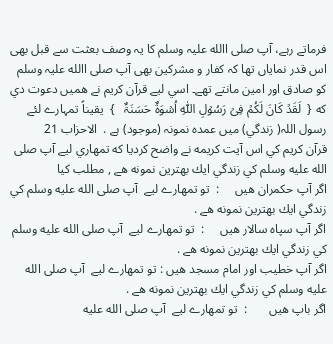فرماتے رہے، آپ صلی االله علیہ وسلم کا یہ وصف بعثت سے قبل بھی اس قدر نمایاں تھا کہ کفار و مشرکین بھی آپ صلی االله علیہ وسلم کو صادق اور امین مانتے تھے۔ اسي ليے قرآن كريم نے هميں دعوت دي كه {  لَقَدۡ کَانَ لَکُمۡ فِیۡ رَسُوۡلِ اللّٰہِ اُسۡوَۃٌ حَسَنَۃٌ   }  یقیناً تمہارے لئے رسول اللہ( زندگي) میں عمدہ نمونہ (موجود) ہے .  الاحزاب 21
قرآن كريم كي اس آيت كريمه نے واضح كرديا كه تمهاري لیے آپ صلى الله عليه وسلم كي زندگي ایك بهترين نمونه هے , مطلب كيا
اگر آپ حكمران هيں     :  تو تمهارے لیے  آپ صلى الله عليه وسلم كي زندگي ایك بهترين نمونه هے .
اگر آپ سپاه سالار هيں     :  تو تمهارے لیے  آپ صلى الله عليه وسلم كي زندگي ایك بهترين نمونه هے .
اگر آپ خطيب اور امام مسجد هيں : تو تمهارے لیے  آپ صلى الله عليه وسلم كي زندگي ایك بهترين نمونه هے .
اگر باپ هيں       :  تو تمهارے لیے  آپ صلى الله عليه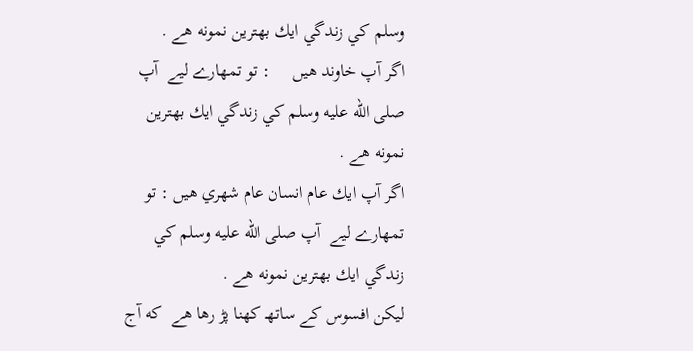وسلم كي زندگي ایك بهترين نمونه هے .
اگر آپ خاوند هيں     : تو تمهارے لیے  آپ صلى الله عليه وسلم كي زندگي ایك بهترين نمونه هے .
اگر آپ ايك عام انسان عام شهري هيں : تو تمهارے لیے  آپ صلى الله عليه وسلم كي زندگي ایك بهترين نمونه هے .
ليكن افسوس كے ساتهـ كهنا پڑ رها هے  كه آج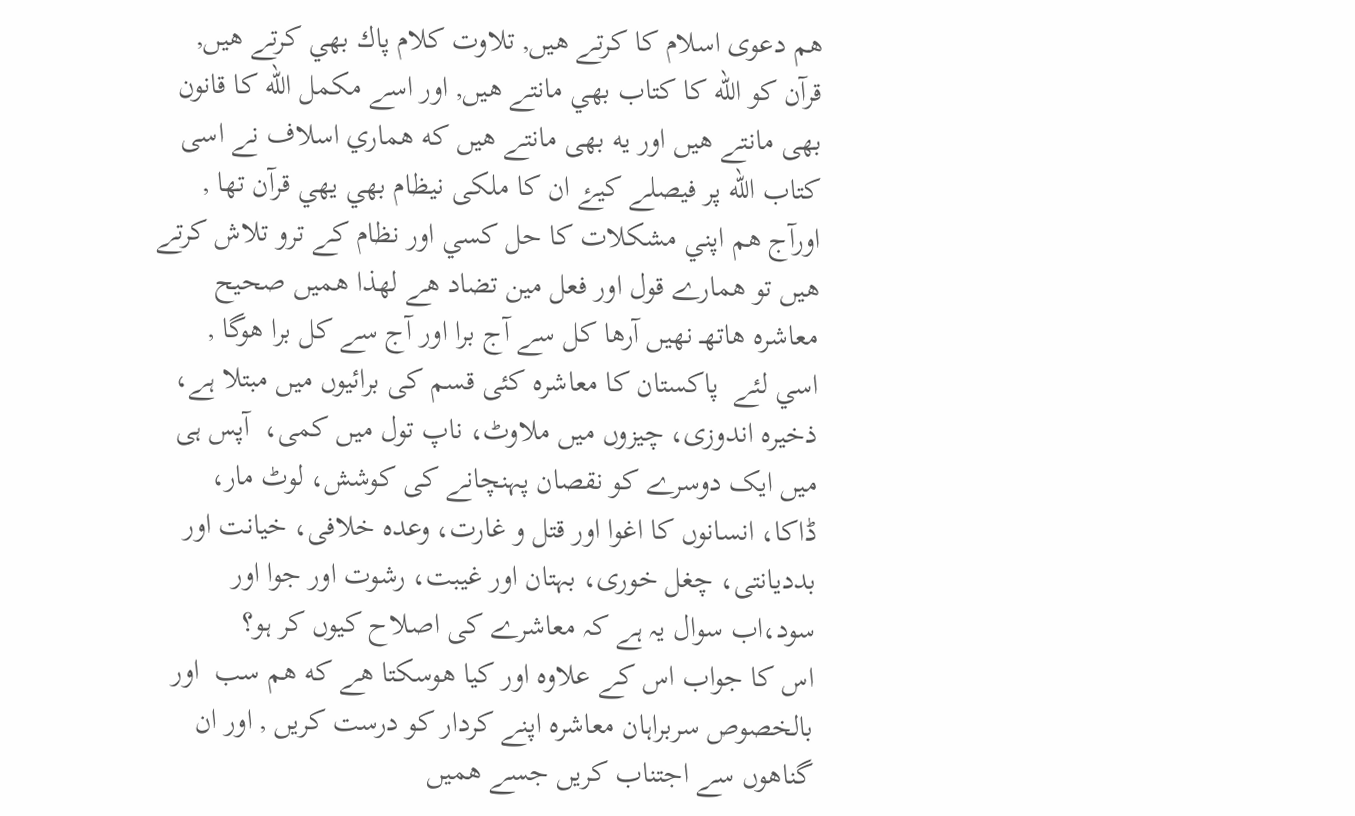هم دعوى اسلام كا كرتے هيں, تلاوت كلام پاك بهي كرتے هيں, قرآن كو الله كا كتاب بهي مانتے هيں, اور اسے مکمل الله کا قانون بھی مانتے ھیں اور یه بھی مانتے ھیں که ھماري اسلاف نے اسی کتاب الله پر فیصلے کیۓ ان کا ملکی نيظام بهي يهي قرآن تها ,  اورآج هم اپني مشكلات كا حل كسي اور نظام كے ترو تلاش كرتے هيں تو همارے قول اور فعل مين تضاد هے لهذا هميں صحيح معاشره هاتهـ نهيں آرها كل سے آج برا اور آج سے كل برا هوگا ,  اسي لئے  پاکستان کا معاشرہ کئی قسم کی برائیوں میں مبتلا ہے، ذخیرہ اندوزی، چیزوں میں ملاوٹ، ناپ تول میں کمی،  آپس ہی میں ایک دوسرے کو نقصان پہنچانے کی کوشش، لوٹ مار، ڈاکا، انسانوں کا اغوا اور قتل و غارت، وعدہ خلافی، خیانت اور بددیانتی، چغل خوری، بہتان اور غیبت، رشوت اور جوا اور سود،اب سوال یہ ہے کہ معاشرے کی اصلاح کیوں کر ہو؟
اس كا جواب اس كے علاوه اور كيا هوسكتا هے كه هم سب  اور بالخصوص سربراہان معاشرہ اپنے کردار کو درست کریں , اور ان گناهوں سے اجتناب كريں جسے هميں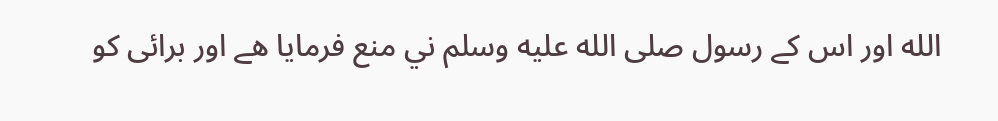الله اور اس كے رسول صلى الله عليه وسلم ني منع فرمايا هے اور برائی کو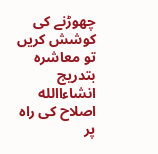چھوڑنے کی کوشش کریں تو معاشرہ بتدریج انشاءاالله اصلاح کی راہ پر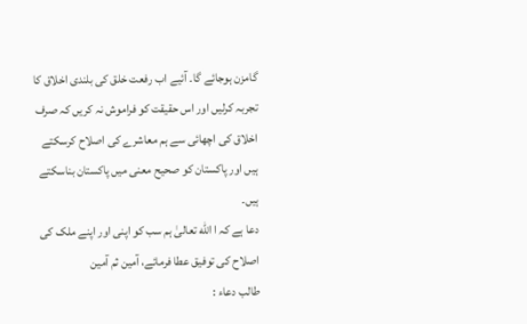گامزن ہوجائے گا۔ آئیے اب رفعت خلق کی بلندی اخلاق کا تجربہ کرلیں اور اس حقیقت کو فراموش نہ کریں کہ صرف اخلاق کی اچھائی سے ہم معاشرے کی اصلاح کرسکتے ہیں اور پاکستان کو صحیح معنی میں پاکستان بناسکتے ہیں۔
دعا ہے کہ ا الله تعالیٰ ہم سب کو اپنی اور اپنے ملک کی اصلاح کی توفیق عطا فرمائے، آمین ثم آمين
طالب دعاء :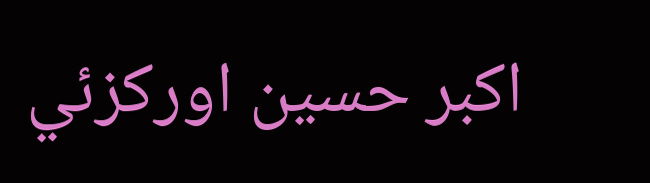اكبر حسين اوركزئي